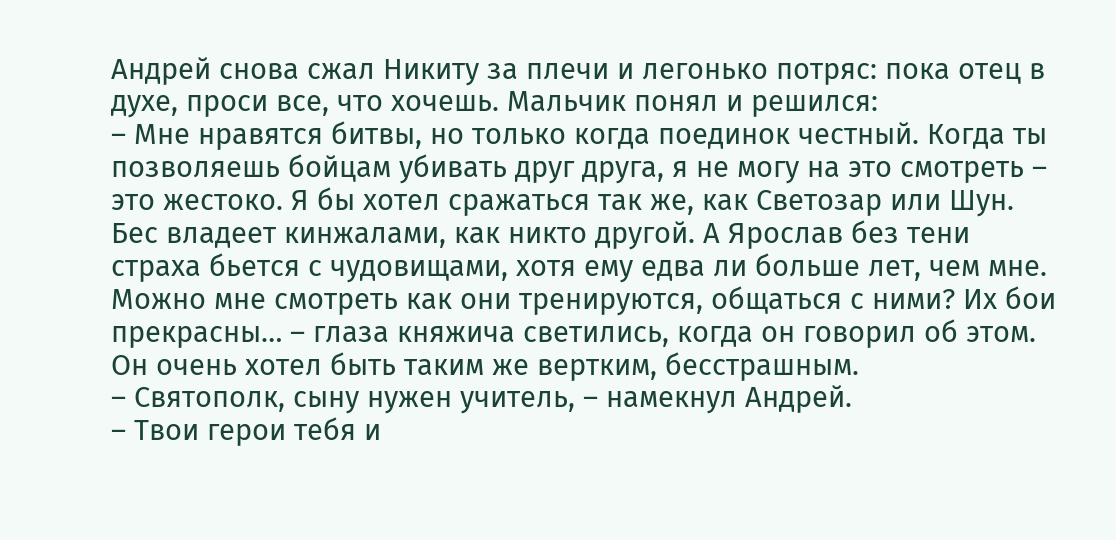Андрей снова сжал Никиту за плечи и легонько потряс: пока отец в духе, проси все, что хочешь. Мальчик понял и решился:
– Мне нравятся битвы, но только когда поединок честный. Когда ты позволяешь бойцам убивать друг друга, я не могу на это смотреть – это жестоко. Я бы хотел сражаться так же, как Светозар или Шун. Бес владеет кинжалами, как никто другой. А Ярослав без тени страха бьется с чудовищами, хотя ему едва ли больше лет, чем мне. Можно мне смотреть как они тренируются, общаться с ними? Их бои прекрасны… – глаза княжича светились, когда он говорил об этом. Он очень хотел быть таким же вертким, бесстрашным.
– Святополк, сыну нужен учитель, – намекнул Андрей.
– Твои герои тебя и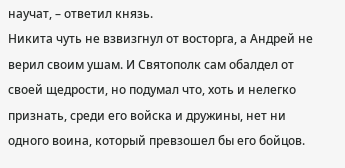научат, – ответил князь.
Никита чуть не взвизгнул от восторга, а Андрей не верил своим ушам. И Святополк сам обалдел от своей щедрости, но подумал что, хоть и нелегко признать, среди его войска и дружины, нет ни одного воина, который превзошел бы его бойцов.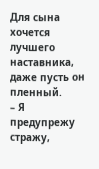Для сына хочется лучшего наставника, даже пусть он пленный.
– Я предупрежу стражу,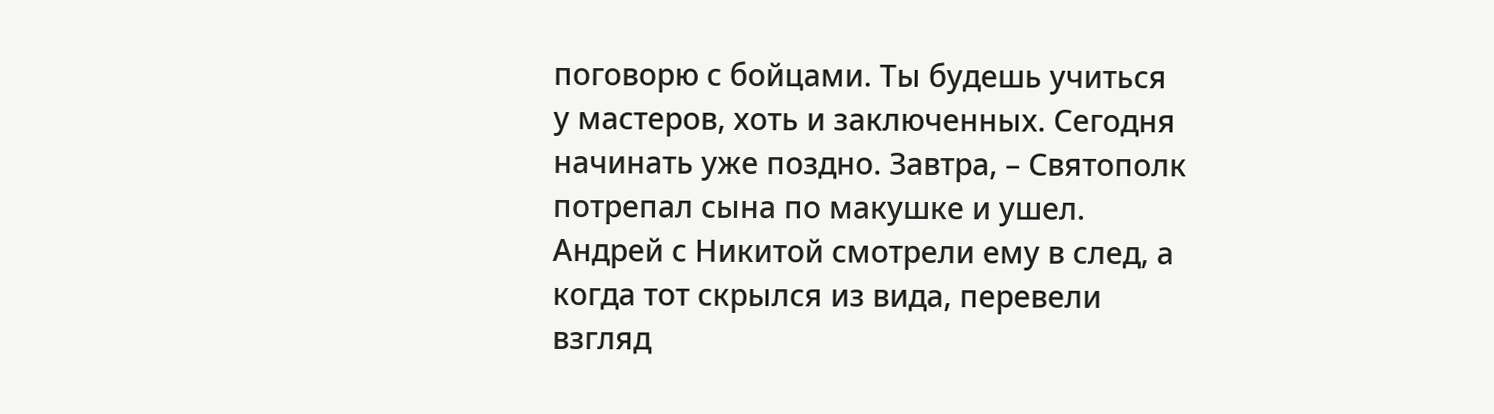поговорю с бойцами. Ты будешь учиться у мастеров, хоть и заключенных. Сегодня начинать уже поздно. Завтра, – Святополк потрепал сына по макушке и ушел. Андрей с Никитой смотрели ему в след, а когда тот скрылся из вида, перевели взгляд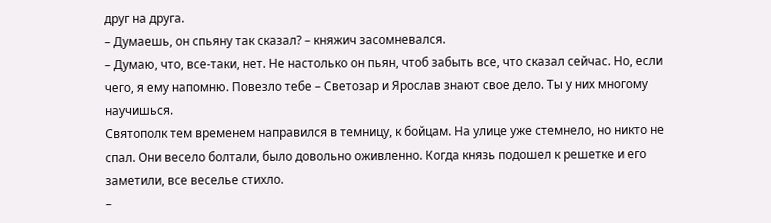друг на друга.
– Думаешь, он спьяну так сказал? – княжич засомневался.
– Думаю, что, все-таки, нет. Не настолько он пьян, чтоб забыть все, что сказал сейчас. Но, если чего, я ему напомню. Повезло тебе – Светозар и Ярослав знают свое дело. Ты у них многому научишься.
Святополк тем временем направился в темницу, к бойцам. На улице уже стемнело, но никто не спал. Они весело болтали, было довольно оживленно. Когда князь подошел к решетке и его заметили, все веселье стихло.
–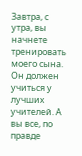Завтра, с утра, вы начнете тренировать моего сына. Он должен учиться у лучших учителей. А вы все, по правде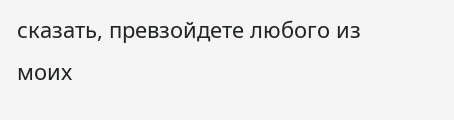сказать, превзойдете любого из моих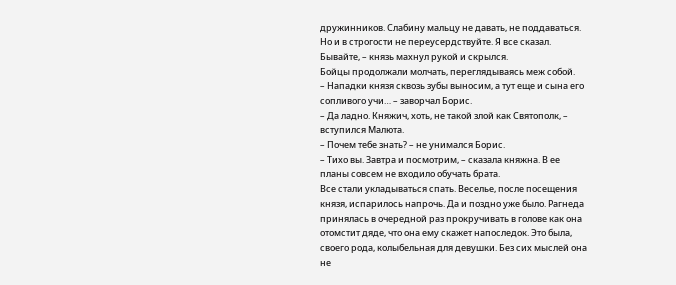дружинников. Слабину мальцу не давать, не поддаваться. Но и в строгости не переусердствуйте. Я все сказал. Бывайте, – князь махнул рукой и скрылся.
Бойцы продолжали молчать, переглядываясь меж собой.
– Нападки князя сквозь зубы выносим, а тут еще и сына его сопливого учи… – заворчал Борис.
– Да ладно. Княжич, хоть, не такой злой как Святополк, – вступился Малюта.
– Почем тебе знать? – не унимался Борис.
– Тихо вы. Завтра и посмотрим, – сказала княжна. В ее планы совсем не входило обучать брата.
Все стали укладываться спать. Веселье, после посещения князя, испарилось напрочь. Да и поздно уже было. Рагнеда принялась в очередной раз прокручивать в голове как она отомстит дяде, что она ему скажет напоследок. Это была, своего рода, колыбельная для девушки. Без сих мыслей она не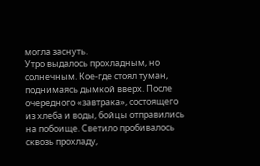могла заснуть.
Утро выдалось прохладным, но солнечным. Кое-где стоял туман, поднимаясь дымкой вверх. После очередного «завтрака», состоящего из хлеба и воды, бойцы отправились на побоище. Светило пробивалось сквозь прохладу,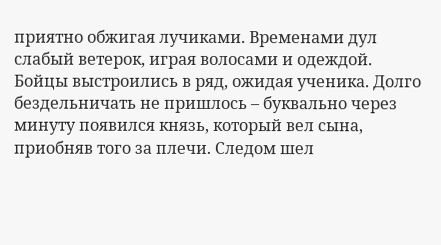приятно обжигая лучиками. Временами дул слабый ветерок, играя волосами и одеждой.
Бойцы выстроились в ряд, ожидая ученика. Долго бездельничать не пришлось – буквально через минуту появился князь, который вел сына, приобняв того за плечи. Следом шел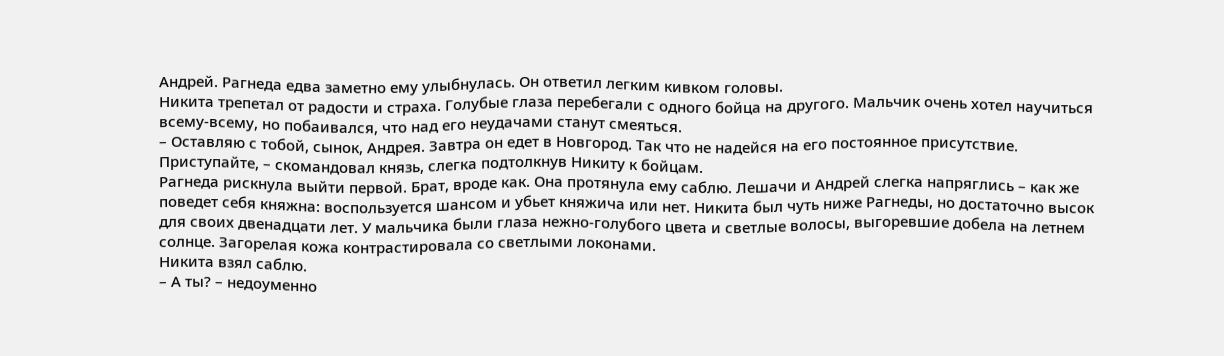Андрей. Рагнеда едва заметно ему улыбнулась. Он ответил легким кивком головы.
Никита трепетал от радости и страха. Голубые глаза перебегали с одного бойца на другого. Мальчик очень хотел научиться всему-всему, но побаивался, что над его неудачами станут смеяться.
– Оставляю с тобой, сынок, Андрея. Завтра он едет в Новгород. Так что не надейся на его постоянное присутствие. Приступайте, – скомандовал князь, слегка подтолкнув Никиту к бойцам.
Рагнеда рискнула выйти первой. Брат, вроде как. Она протянула ему саблю. Лешачи и Андрей слегка напряглись – как же поведет себя княжна: воспользуется шансом и убьет княжича или нет. Никита был чуть ниже Рагнеды, но достаточно высок для своих двенадцати лет. У мальчика были глаза нежно-голубого цвета и светлые волосы, выгоревшие добела на летнем солнце. Загорелая кожа контрастировала со светлыми локонами.
Никита взял саблю.
– А ты? – недоуменно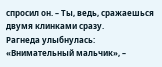спросил он. – Ты, ведь, сражаешься двумя клинками сразу.
Рагнеда улыбнулась: «Внимательный мальчик», –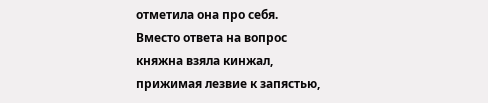отметила она про себя.
Вместо ответа на вопрос княжна взяла кинжал, прижимая лезвие к запястью,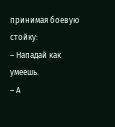принимая боевую стойку:
– Нападай как умеешь.
– А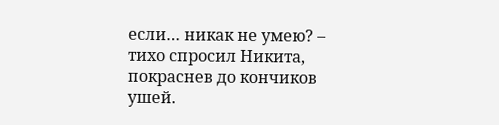если… никак не умею? – тихо спросил Никита, покраснев до кончиков ушей.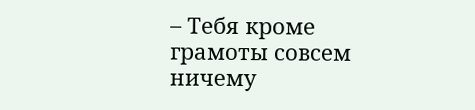– Тебя кроме грамоты совсем ничему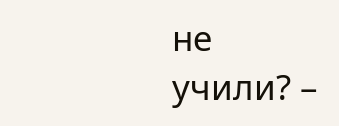не учили? –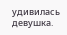удивилась девушка.